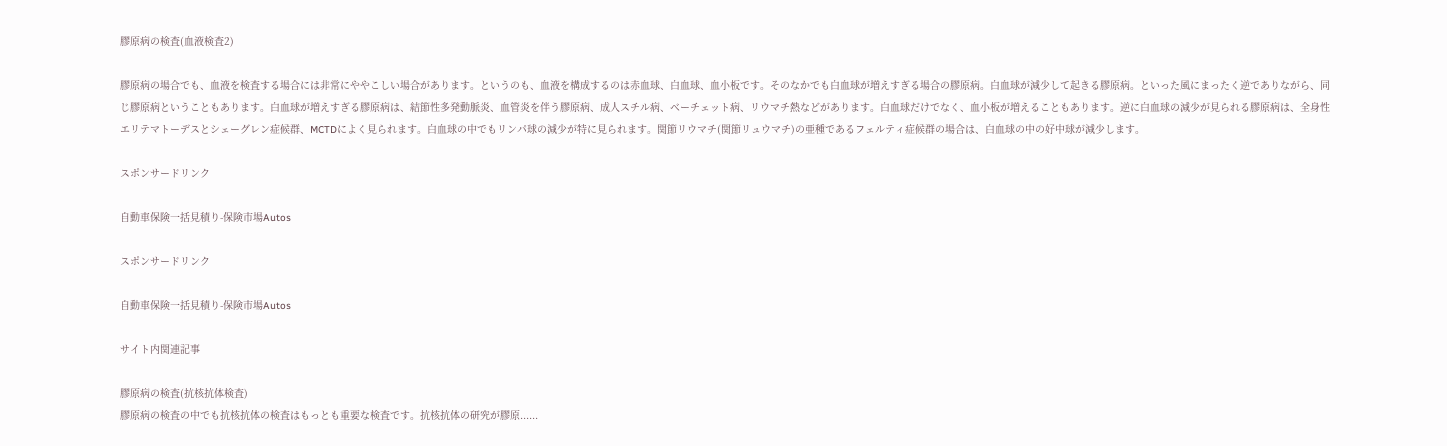膠原病の検査(血液検査2)

膠原病の場合でも、血液を検査する場合には非常にややこしい場合があります。というのも、血液を構成するのは赤血球、白血球、血小板です。そのなかでも白血球が増えすぎる場合の膠原病。白血球が減少して起きる膠原病。といった風にまったく逆でありながら、同じ膠原病ということもあります。白血球が増えすぎる膠原病は、結節性多発動脈炎、血管炎を伴う膠原病、成人スチル病、ベーチェット病、リウマチ熱などがあります。白血球だけでなく、血小板が増えることもあります。逆に白血球の減少が見られる膠原病は、全身性エリテマトーデスとシェーグレン症候群、MCTDによく見られます。白血球の中でもリンパ球の減少が特に見られます。関節リウマチ(関節リュウマチ)の亜種であるフェルティ症候群の場合は、白血球の中の好中球が減少します。

スポンサードリンク

自動車保険一括見積り-保険市場Autos

スポンサードリンク

自動車保険一括見積り-保険市場Autos

サイト内関連記事

膠原病の検査(抗核抗体検査)
膠原病の検査の中でも抗核抗体の検査はもっとも重要な検査です。抗核抗体の研究が膠原......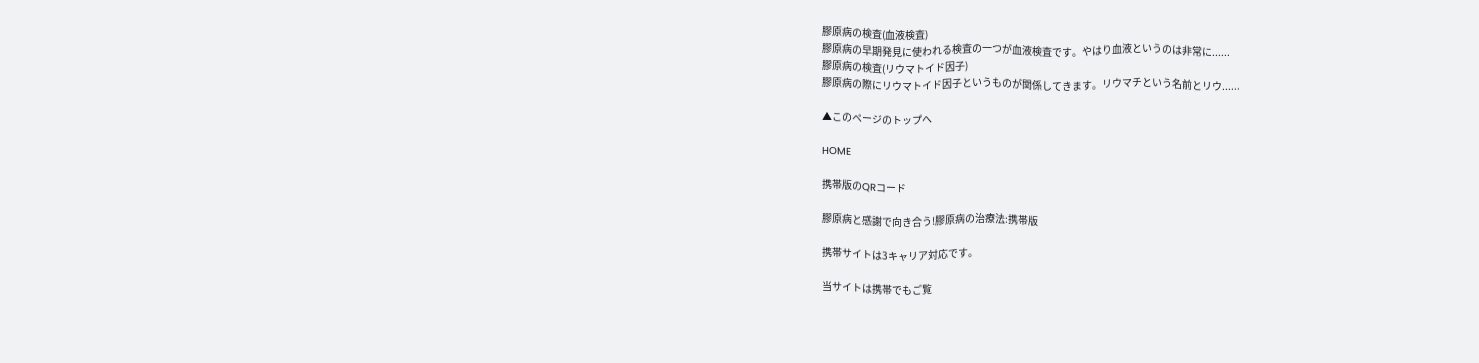膠原病の検査(血液検査)
膠原病の早期発見に使われる検査の一つが血液検査です。やはり血液というのは非常に......
膠原病の検査(リウマトイド因子)
膠原病の際にリウマトイド因子というものが関係してきます。リウマチという名前とリウ......

▲このページのトップへ

HOME

携帯版のQRコード

膠原病と感謝で向き合う!膠原病の治療法:携帯版

携帯サイトは3キャリア対応です。

当サイトは携帯でもご覧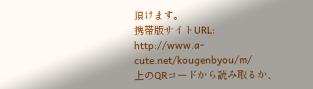頂けます。
携帯版サイトURL:
http://www.a-cute.net/kougenbyou/m/
上のQRコードから読み取るか、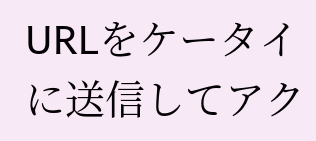URLをケータイに送信してアク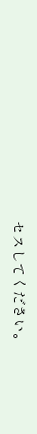セスしてください。